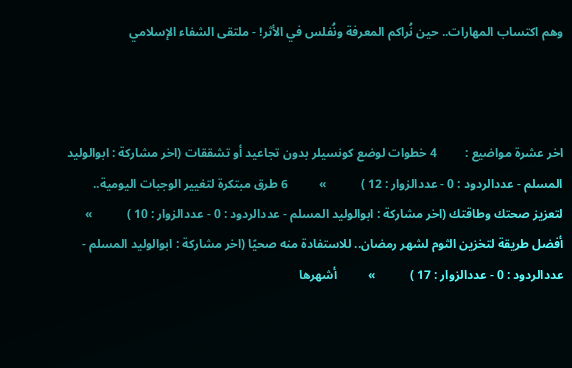وهم اكتساب المهارات.. حين نُراكم المعرفة ونُفلس في الأثر! - ملتقى الشفاء الإسلامي



اخر عشرة مواضيع :         4 خطوات لوضع كونسيلر بدون تجاعيد أو تشققات (اخر مشاركة : ابوالوليد المسلم - عددالردود : 0 - عددالزوار : 12 )           »          6 طرق مبتكرة لتغيير الوجبات اليومية.. لتعزيز صحتك وطاقتك (اخر مشاركة : ابوالوليد المسلم - عددالردود : 0 - عددالزوار : 10 )           »          أفضل طريقة لتخزين الثوم لشهر رمضان.. للاستفادة منه صحيًا (اخر مشاركة : ابوالوليد المسلم - عددالردود : 0 - عددالزوار : 17 )           »          أشهرها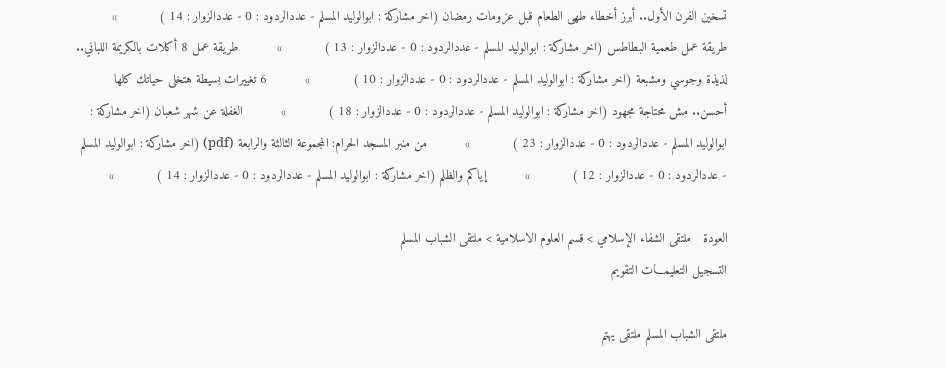تسخين الفرن الأول.. أبرز أخطاء طهى الطعام قبل عزومات رمضان (اخر مشاركة : ابوالوليد المسلم - عددالردود : 0 - عددالزوار : 14 )           »          طريقة عمل طعمية البطاطس (اخر مشاركة : ابوالوليد المسلم - عددالردود : 0 - عددالزوار : 13 )           »          طريقة عمل 8 أكلات بالكريمة اللباني.. لذيذة وجوسي ومشبعة (اخر مشاركة : ابوالوليد المسلم - عددالردود : 0 - عددالزوار : 10 )           »          6 تغييرات بسيطة هتخلى حياتك كلها أحسن.. مش محتاجة مجهود (اخر مشاركة : ابوالوليد المسلم - عددالردود : 0 - عددالزوار : 18 )           »          الغفلة عن شهر شعبان (اخر مشاركة : ابوالوليد المسلم - عددالردود : 0 - عددالزوار : 23 )           »          من منبر المسجد الحرام: المجموعة الثالثة والرابعة (pdf) (اخر مشاركة : ابوالوليد المسلم - عددالردود : 0 - عددالزوار : 12 )           »          إياكم والظلم (اخر مشاركة : ابوالوليد المسلم - عددالردود : 0 - عددالزوار : 14 )           »

العودة   ملتقى الشفاء الإسلامي > قسم العلوم الاسلامية > ملتقى الشباب المسلم
التسجيل التعليمـــات التقويم

ملتقى الشباب المسلم ملتقى يهتم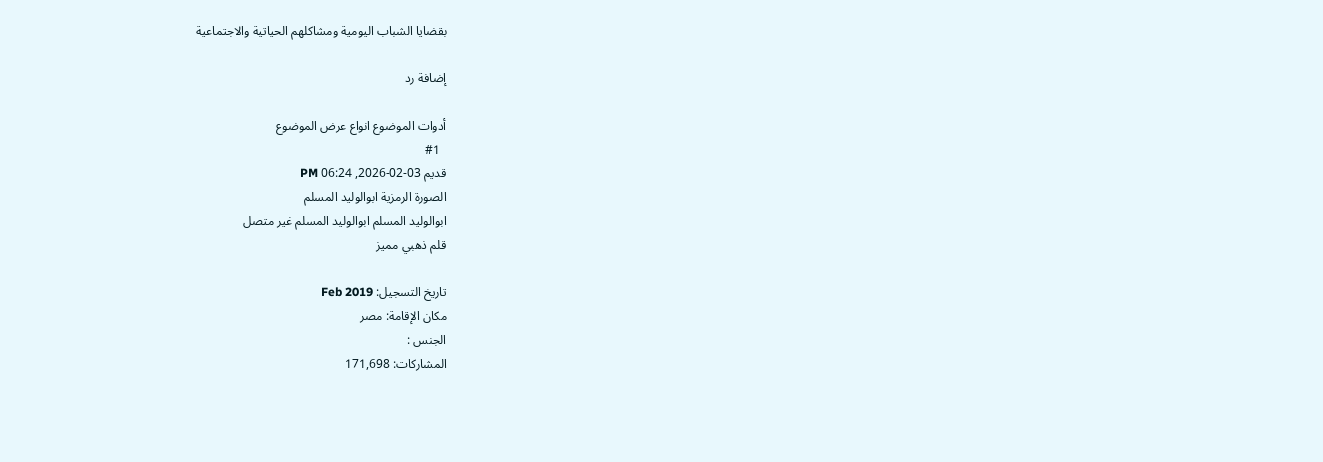بقضايا الشباب اليومية ومشاكلهم الحياتية والاجتماعية

إضافة رد

أدوات الموضوع انواع عرض الموضوع
  #1
قديم 03-02-2026, 06:24 PM
الصورة الرمزية ابوالوليد المسلم
ابوالوليد المسلم ابوالوليد المسلم غير متصل
قلم ذهبي مميز

تاريخ التسجيل: Feb 2019
مكان الإقامة: مصر
الجنس :
المشاركات: 171,698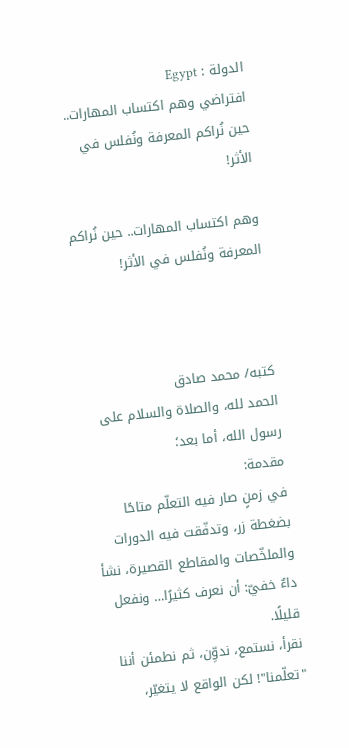الدولة : Egypt
افتراضي وهم اكتساب المهارات.. حين نُراكم المعرفة ونُفلس في الأثر!

وهم اكتساب المهارات.. حين نُراكم المعرفة ونُفلس في الأثر!



كتبه/ محمد صادق
الحمد لله، والصلاة والسلام على رسول الله، أما بعد؛
مقدمة:
في زمنٍ صار فيه التعلّم متاحًا بضغطة زر، وتدفّقت فيه الدورات والملخّصات والمقاطع القصيرة، نشأ داءٌ خفيّ: أن نعرف كثيرًا… ونفعل قليلًا.
نقرأ، نستمع، ندوِّن، ثم نطمئن أننا "تعلّمنا"! لكن الواقع لا يتغيّر،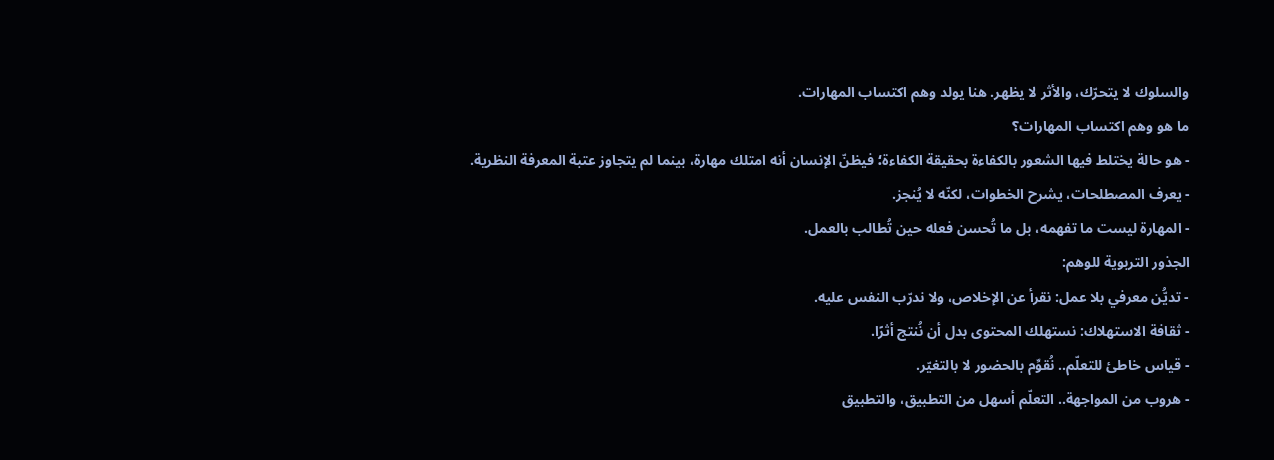والسلوك لا يتحرّك، والأثر لا يظهر. هنا يولد وهم اكتساب المهارات.
ما هو وهم اكتساب المهارات؟
- هو حالة يختلط فيها الشعور بالكفاءة بحقيقة الكفاءة؛ فيظنّ الإنسان أنه امتلك مهارة، بينما لم يتجاوز عتبة المعرفة النظرية.
- يعرف المصطلحات، يشرح الخطوات، لكنّه لا يُنجز.
- المهارة ليست ما تفهمه، بل ما تُحسن فعله حين تُطالب بالعمل.
الجذور التربوية للوهم:
- تديُّن معرفي بلا عمل: نقرأ عن الإخلاص، ولا ندرّب النفس عليه.
- ثقافة الاستهلاك: نستهلك المحتوى بدل أن نُنتج أثرًا.
- قياس خاطئ للتعلّم.. نُقوِّم بالحضور لا بالتغيّر.
- هروب من المواجهة.. التعلّم أسهل من التطبيق، والتطبيق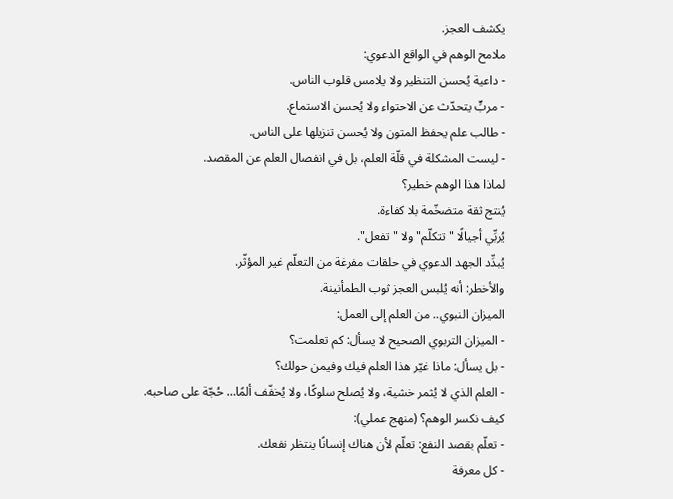يكشف العجز.
ملامح الوهم في الواقع الدعوي:
- داعية يُحسن التنظير ولا يلامس قلوب الناس.
- مربٍّ يتحدّث عن الاحتواء ولا يُحسن الاستماع.
- طالب علم يحفظ المتون ولا يُحسن تنزيلها على الناس.
- ليست المشكلة في قلّة العلم، بل في انفصال العلم عن المقصد.
لماذا هذا الوهم خطير؟
يُنتج ثقة متضخّمة بلا كفاءة.
يُربِّي أجيالًا "تتكلّم" ولا "تفعل".
يُبدِّد الجهد الدعوي في حلقات مفرغة من التعلّم غير المؤثّر.
والأخطر: أنه يُلبس العجز ثوب الطمأنينة.
الميزان النبوي.. من العلم إلى العمل:
- الميزان التربوي الصحيح لا يسأل: كم تعلمت؟
- بل يسأل: ماذا غيّر هذا العلم فيك وفيمن حولك؟
- العلم الذي لا يُثمر خشية، ولا يُصلح سلوكًا، ولا يُخفّف ألمًا… حُجّة على صاحبه.
كيف نكسر الوهم؟ (منهج عملي):
- تعلّم بقصد النفع: تعلّم لأن هناك إنسانًا ينتظر نفعك.
- كل معرفة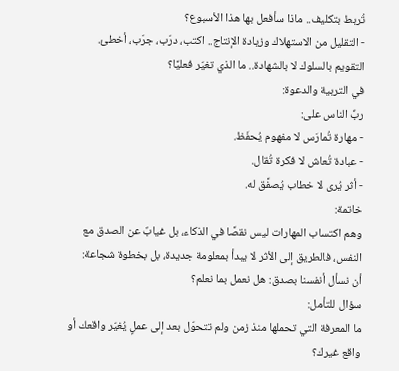تُربط بتكليف.. ماذا سأفعل بها هذا الأسبوع؟
- التقليل من الاستهلاك وزيادة الإنتاج.. اكتب، درّب، جرّب، أخطئ.
التقويم بالسلوك لا بالشهادة.. ما الذي تغيّر فعليًا؟
في التربية والدعوة:
ربِّ الناس على:
- مهارة تُمارَس لا مفهوم يُحفَظ.
- عبادة تُعاش لا فكرة تُقال.
- أثر يُرى لا خطاب يُصفَّق له.
خاتمة:
وهم اكتساب المهارات ليس نقصًا في الذكاء، بل غيابٌ عن الصدق مع النفس، فالطريق إلى الأثر لا يبدأ بمعلومة جديدة، بل بخطوة شجاعة:
أن نسأل أنفسنا بصدق: هل نعمل بما نعلم؟
سؤال للتأمل:
ما المعرفة التي تحملها منذ زمن ولم تتحوّل بعد إلى عملٍ يُغيّر واقعك أو واقع غيرك؟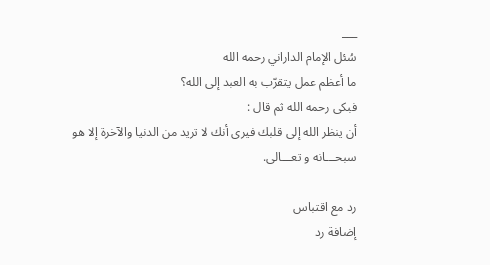___
سُئل الإمام الداراني رحمه الله
ما أعظم عمل يتقرّب به العبد إلى الله؟
فبكى رحمه الله ثم قال :
أن ينظر الله إلى قلبك فيرى أنك لا تريد من الدنيا والآخرة إلا هو
سبحـــانه و تعـــالى.

رد مع اقتباس
إضافة رد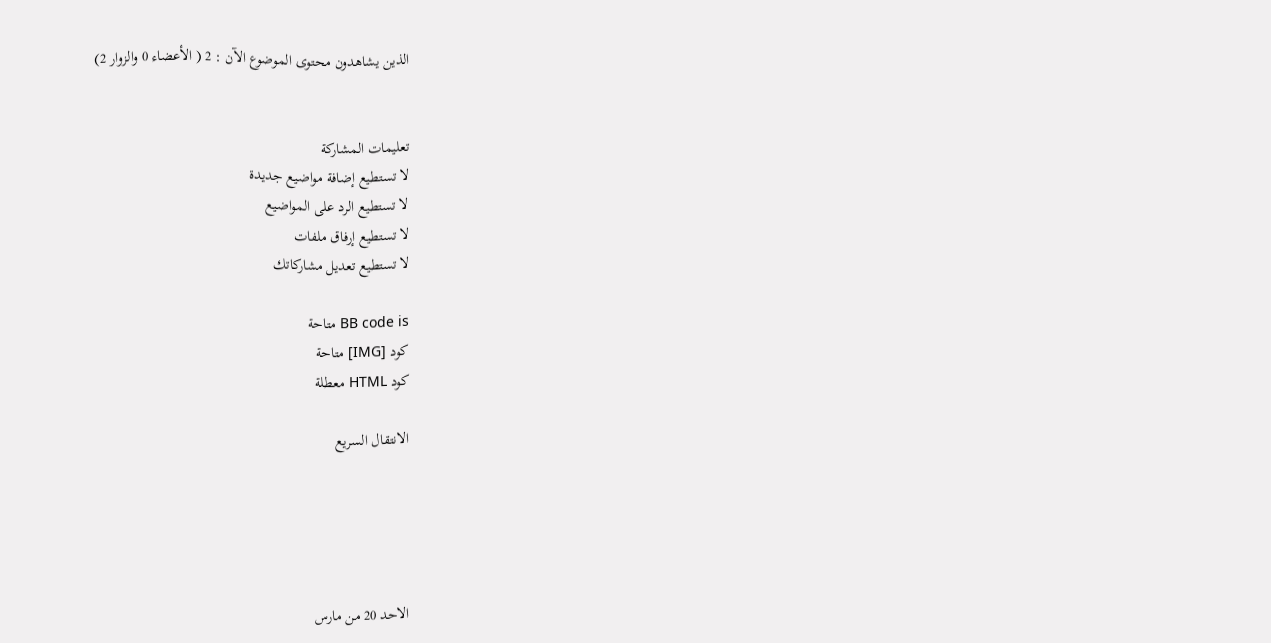الذين يشاهدون محتوى الموضوع الآن : 2 ( الأعضاء 0 والزوار 2)


تعليمات المشاركة
لا تستطيع إضافة مواضيع جديدة
لا تستطيع الرد على المواضيع
لا تستطيع إرفاق ملفات
لا تستطيع تعديل مشاركاتك

BB code is متاحة
كود [IMG] متاحة
كود HTML معطلة

الانتقال السريع





الاحد 20 من مارس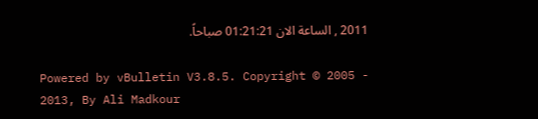2011 , الساعة الان 01:21:21 صباحاً.

Powered by vBulletin V3.8.5. Copyright © 2005 - 2013, By Ali Madkour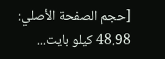[حجم الصفحة الأصلي: 48.98 كيلو بايت...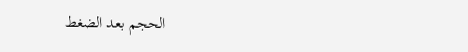الحجم بعد الضغط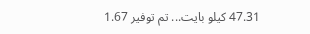47.31 كيلو بايت... تم توفير 1.67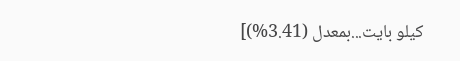كيلو بايت...بمعدل (3.41%)]